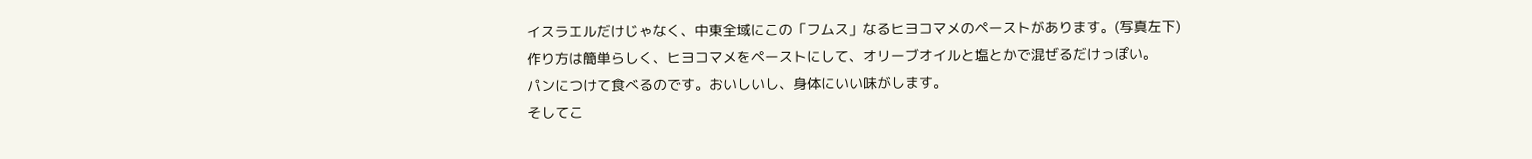イスラエルだけじゃなく、中東全域にこの「フムス」なるヒヨコマメのペーストがあります。(写真左下)
作り方は簡単らしく、ヒヨコマメをペーストにして、オリーブオイルと塩とかで混ぜるだけっぽい。
パンにつけて食べるのです。おいしいし、身体にいい味がします。
そしてこ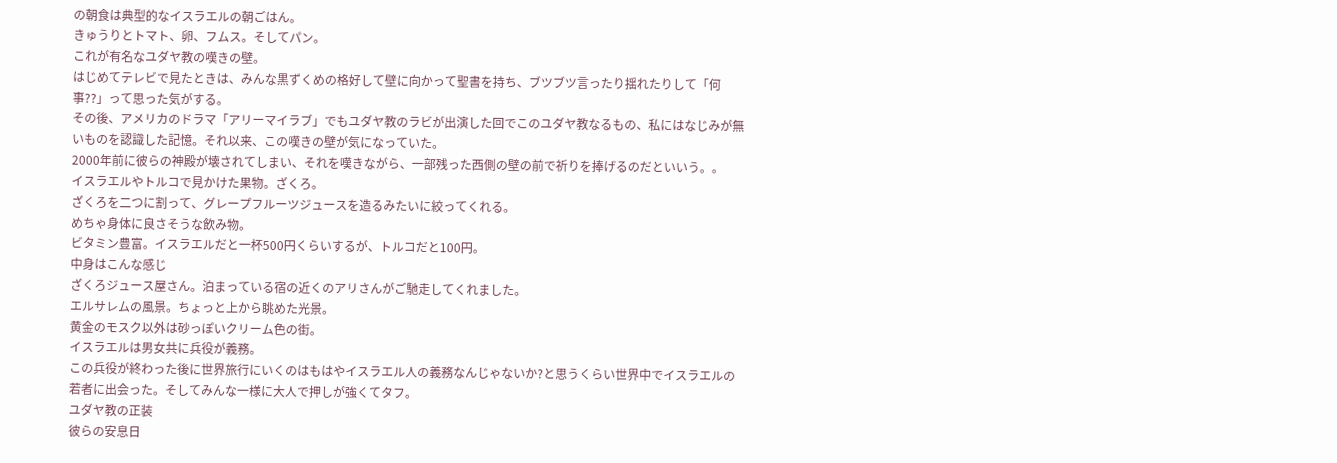の朝食は典型的なイスラエルの朝ごはん。
きゅうりとトマト、卵、フムス。そしてパン。
これが有名なユダヤ教の嘆きの壁。
はじめてテレビで見たときは、みんな黒ずくめの格好して壁に向かって聖書を持ち、ブツブツ言ったり揺れたりして「何事??」って思った気がする。
その後、アメリカのドラマ「アリーマイラブ」でもユダヤ教のラビが出演した回でこのユダヤ教なるもの、私にはなじみが無いものを認識した記憶。それ以来、この嘆きの壁が気になっていた。
2000年前に彼らの神殿が壊されてしまい、それを嘆きながら、一部残った西側の壁の前で祈りを捧げるのだといいう。。
イスラエルやトルコで見かけた果物。ざくろ。
ざくろを二つに割って、グレープフルーツジュースを造るみたいに絞ってくれる。
めちゃ身体に良さそうな飲み物。
ビタミン豊富。イスラエルだと一杯500円くらいするが、トルコだと100円。
中身はこんな感じ
ざくろジュース屋さん。泊まっている宿の近くのアリさんがご馳走してくれました。
エルサレムの風景。ちょっと上から眺めた光景。
黄金のモスク以外は砂っぽいクリーム色の街。
イスラエルは男女共に兵役が義務。
この兵役が終わった後に世界旅行にいくのはもはやイスラエル人の義務なんじゃないか?と思うくらい世界中でイスラエルの若者に出会った。そしてみんな一様に大人で押しが強くてタフ。
ユダヤ教の正装
彼らの安息日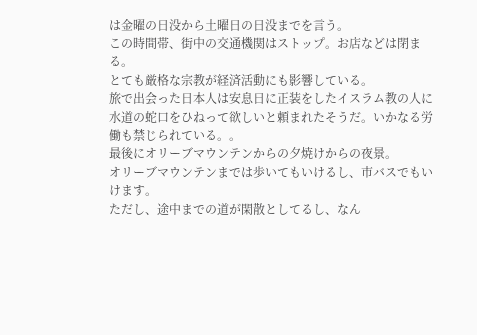は金曜の日没から土曜日の日没までを言う。
この時間帯、街中の交通機関はストップ。お店などは閉まる。
とても厳格な宗教が経済活動にも影響している。
旅で出会った日本人は安息日に正装をしたイスラム教の人に水道の蛇口をひねって欲しいと頼まれたそうだ。いかなる労働も禁じられている。。
最後にオリーブマウンテンからの夕焼けからの夜景。
オリーブマウンテンまでは歩いてもいけるし、市バスでもいけます。
ただし、途中までの道が閑散としてるし、なん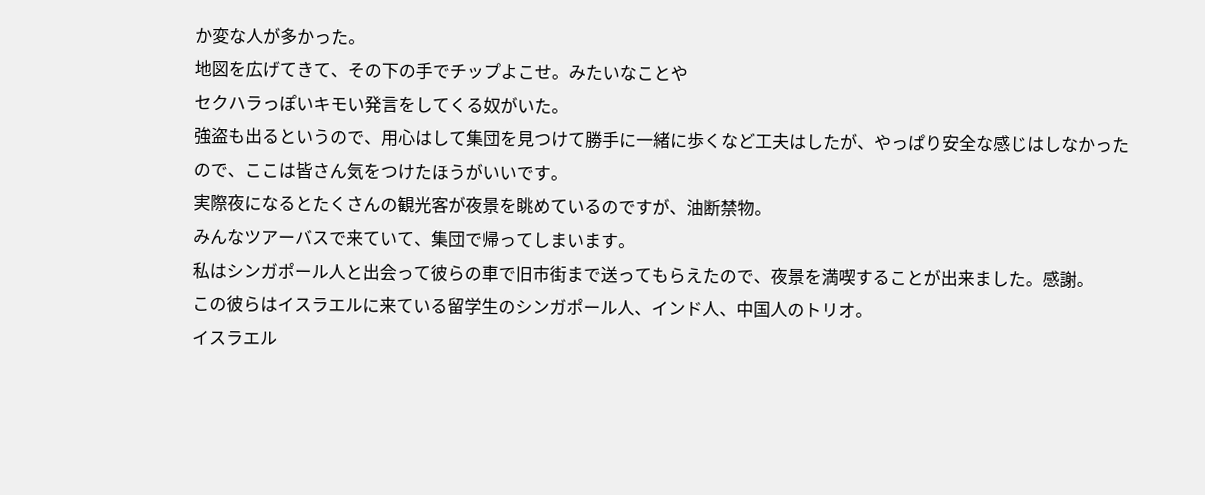か変な人が多かった。
地図を広げてきて、その下の手でチップよこせ。みたいなことや
セクハラっぽいキモい発言をしてくる奴がいた。
強盗も出るというので、用心はして集団を見つけて勝手に一緒に歩くなど工夫はしたが、やっぱり安全な感じはしなかったので、ここは皆さん気をつけたほうがいいです。
実際夜になるとたくさんの観光客が夜景を眺めているのですが、油断禁物。
みんなツアーバスで来ていて、集団で帰ってしまいます。
私はシンガポール人と出会って彼らの車で旧市街まで送ってもらえたので、夜景を満喫することが出来ました。感謝。
この彼らはイスラエルに来ている留学生のシンガポール人、インド人、中国人のトリオ。
イスラエル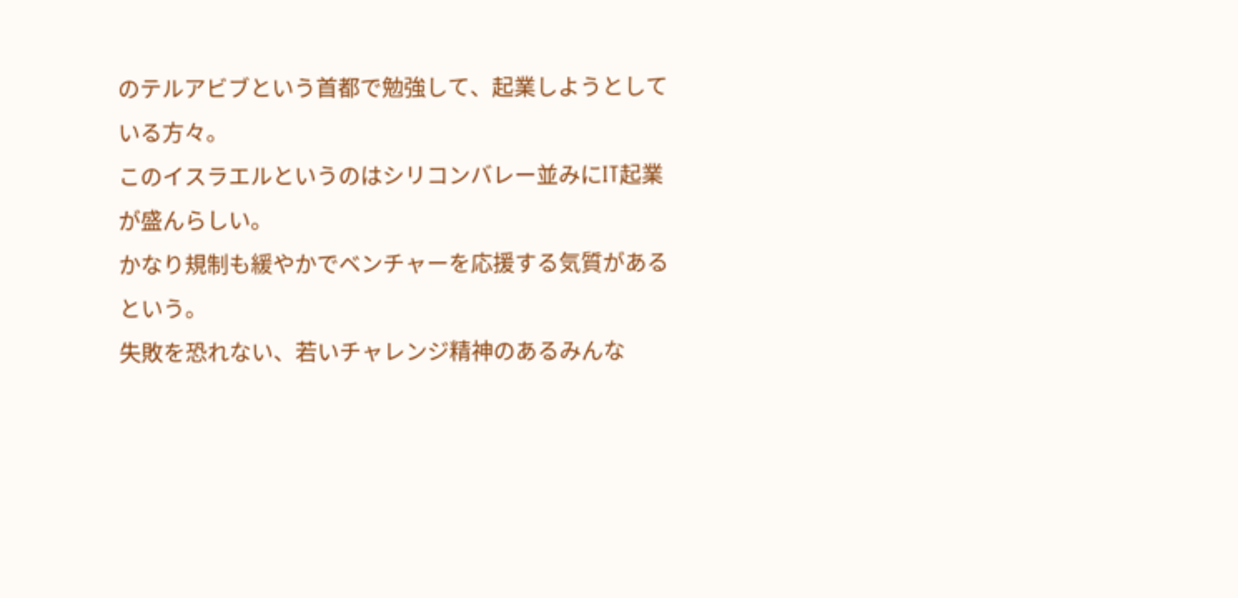のテルアビブという首都で勉強して、起業しようとしている方々。
このイスラエルというのはシリコンバレー並みにIT起業が盛んらしい。
かなり規制も緩やかでベンチャーを応援する気質があるという。
失敗を恐れない、若いチャレンジ精神のあるみんな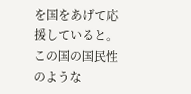を国をあげて応援していると。
この国の国民性のような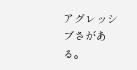アグレッシブさがある。